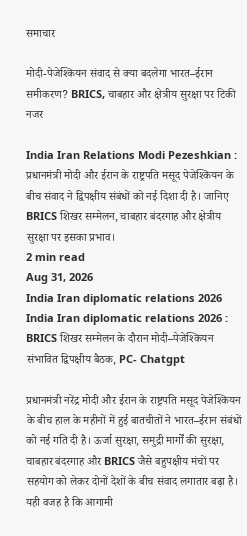समाचार

मोदी-पेजेश्कियन संवाद से क्या बदलेगा भारत–ईरान समीकरण? BRICS, चाबहार और क्षेत्रीय सुरक्षा पर टिकी नजर

India Iran Relations Modi Pezeshkian : प्रधानमंत्री मोदी और ईरान के राष्ट्रपति मसूद पेजेश्कियन के बीच संवाद ने द्विपक्षीय संबंधों को नई दिशा दी है। जानिए BRICS शिखर सम्मेलन, चाबहार बंदरगाह और क्षेत्रीय सुरक्षा पर इसका प्रभाव।
2 min read
Aug 31, 2026
India Iran diplomatic relations 2026
India Iran diplomatic relations 2026 : BRICS शिखर सम्मेलन के दौरान मोदी–पेजेश्कियन संभावित द्विपक्षीय बैठक, PC- Chatgpt

प्रधानमंत्री नरेंद्र मोदी और ईरान के राष्ट्रपति मसूद पेजेश्कियन के बीच हाल के महीनों में हुई बातचीतों ने भारत–ईरान संबंधों को नई गति दी है। ऊर्जा सुरक्षा, समुद्री मार्गों की सुरक्षा, चाबहार बंदरगाह और BRICS जैसे बहुपक्षीय मंचों पर सहयोग को लेकर दोनों देशों के बीच संवाद लगातार बढ़ा है। यही वजह है कि आगामी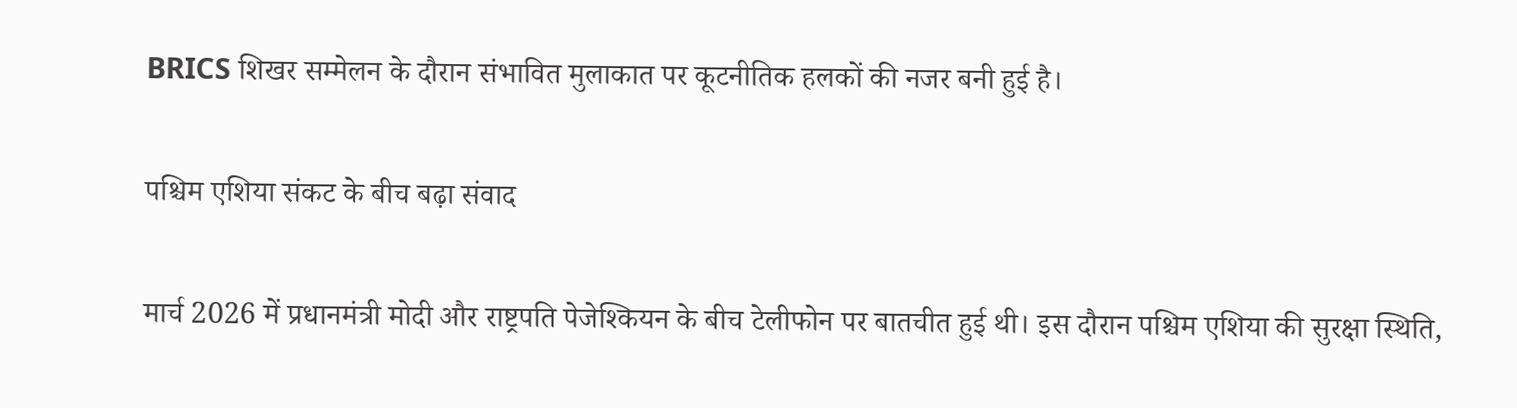BRICS शिखर सम्मेलन के दौरान संभावित मुलाकात पर कूटनीतिक हलकों की नजर बनी हुई है।

पश्चिम एशिया संकट के बीच बढ़ा संवाद

मार्च 2026 में प्रधानमंत्री मोदी और राष्ट्रपति पेजेश्कियन के बीच टेलीफोन पर बातचीत हुई थी। इस दौरान पश्चिम एशिया की सुरक्षा स्थिति,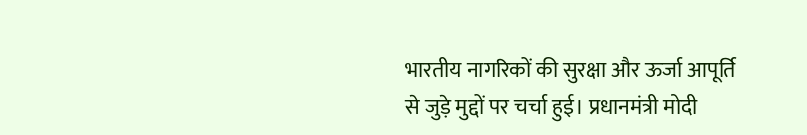भारतीय नागरिकों की सुरक्षा और ऊर्जा आपूर्ति से जुड़े मुद्दों पर चर्चा हुई। प्रधानमंत्री मोदी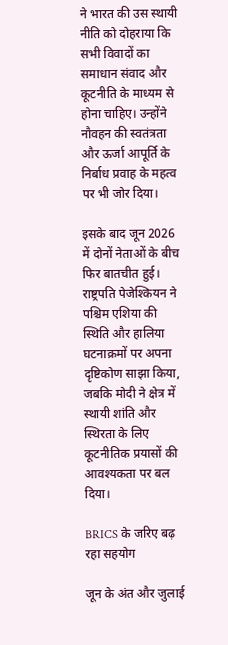ने भारत की उस स्थायी नीति को दोहराया कि सभी विवादों का समाधान संवाद और कूटनीति के माध्यम से होना चाहिए। उन्होंने नौवहन की स्वतंत्रता और ऊर्जा आपूर्ति के निर्बाध प्रवाह के महत्व पर भी जोर दिया।

इसके बाद जून 2026 में दोनों नेताओं के बीच फिर बातचीत हुई। राष्ट्रपति पेजेश्कियन ने पश्चिम एशिया की स्थिति और हालिया घटनाक्रमों पर अपना दृष्टिकोण साझा किया, जबकि मोदी ने क्षेत्र में स्थायी शांति और स्थिरता के लिए कूटनीतिक प्रयासों की आवश्यकता पर बल दिया।

BRICS के जरिए बढ़ रहा सहयोग

जून के अंत और जुलाई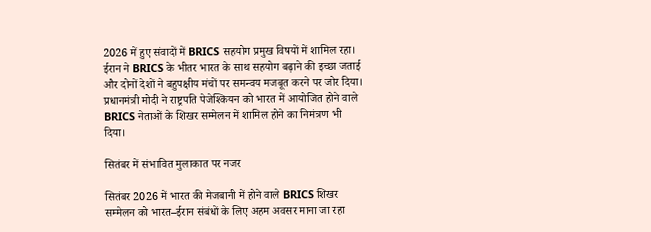2026 में हुए संवादों में BRICS सहयोग प्रमुख विषयों में शामिल रहा। ईरान ने BRICS के भीतर भारत के साथ सहयोग बढ़ाने की इच्छा जताई और दोनों देशों ने बहुपक्षीय मंचों पर समन्वय मजबूत करने पर जोर दिया। प्रधानमंत्री मोदी ने राष्ट्रपति पेजेश्कियन को भारत में आयोजित होने वाले BRICS नेताओं के शिखर सम्मेलन में शामिल होने का निमंत्रण भी दिया।

सितंबर में संभावित मुलाकात पर नजर

सितंबर 2026 में भारत की मेजबानी में होने वाले BRICS शिखर सम्मेलन को भारत–ईरान संबंधों के लिए अहम अवसर माना जा रहा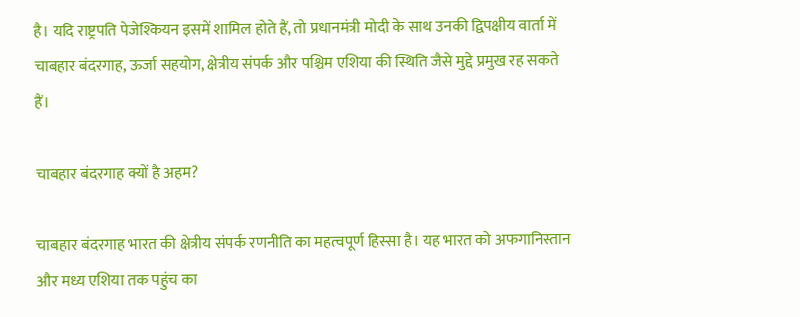है। यदि राष्ट्रपति पेजेश्कियन इसमें शामिल होते हैं, तो प्रधानमंत्री मोदी के साथ उनकी द्विपक्षीय वार्ता में चाबहार बंदरगाह, ऊर्जा सहयोग, क्षेत्रीय संपर्क और पश्चिम एशिया की स्थिति जैसे मुद्दे प्रमुख रह सकते हैं।

चाबहार बंदरगाह क्यों है अहम?

चाबहार बंदरगाह भारत की क्षेत्रीय संपर्क रणनीति का महत्वपूर्ण हिस्सा है। यह भारत को अफगानिस्तान और मध्य एशिया तक पहुंच का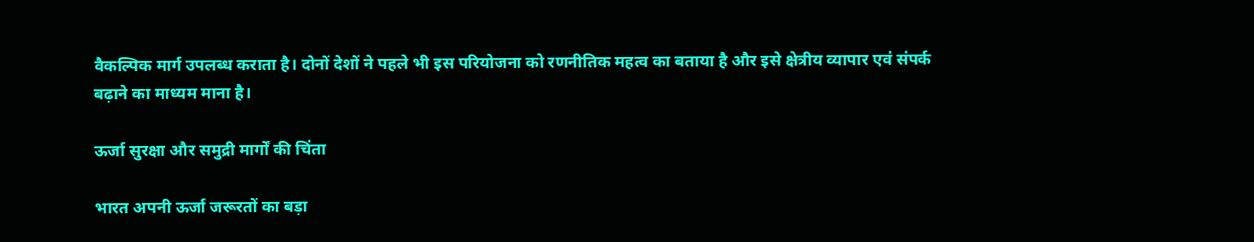वैकल्पिक मार्ग उपलब्ध कराता है। दोनों देशों ने पहले भी इस परियोजना को रणनीतिक महत्व का बताया है और इसे क्षेत्रीय व्यापार एवं संपर्क बढ़ाने का माध्यम माना है।

ऊर्जा सुरक्षा और समुद्री मार्गों की चिंता

भारत अपनी ऊर्जा जरूरतों का बड़ा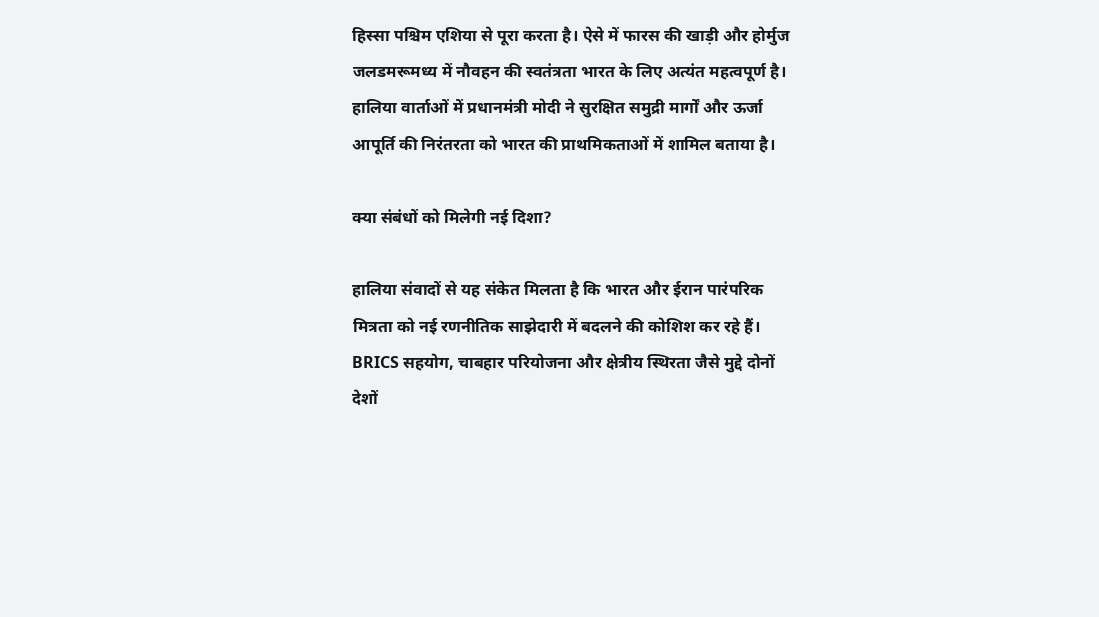हिस्सा पश्चिम एशिया से पूरा करता है। ऐसे में फारस की खाड़ी और होर्मुज जलडमरूमध्य में नौवहन की स्वतंत्रता भारत के लिए अत्यंत महत्वपूर्ण है। हालिया वार्ताओं में प्रधानमंत्री मोदी ने सुरक्षित समुद्री मार्गों और ऊर्जा आपूर्ति की निरंतरता को भारत की प्राथमिकताओं में शामिल बताया है।

क्या संबंधों को मिलेगी नई दिशा?

हालिया संवादों से यह संकेत मिलता है कि भारत और ईरान पारंपरिक मित्रता को नई रणनीतिक साझेदारी में बदलने की कोशिश कर रहे हैं। BRICS सहयोग, चाबहार परियोजना और क्षेत्रीय स्थिरता जैसे मुद्दे दोनों देशों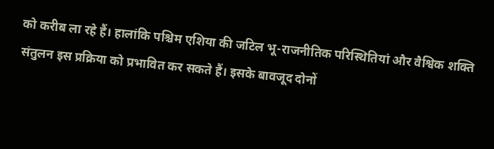को करीब ला रहे हैं। हालांकि पश्चिम एशिया की जटिल भू-राजनीतिक परिस्थितियां और वैश्विक शक्ति संतुलन इस प्रक्रिया को प्रभावित कर सकते हैं। इसके बावजूद दोनों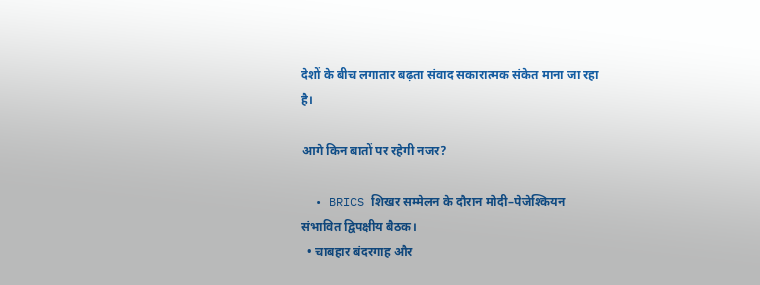देशों के बीच लगातार बढ़ता संवाद सकारात्मक संकेत माना जा रहा है।

आगे किन बातों पर रहेगी नजर?

  • BRICS शिखर सम्मेलन के दौरान मोदी–पेजेश्कियन संभावित द्विपक्षीय बैठक।
  • चाबहार बंदरगाह और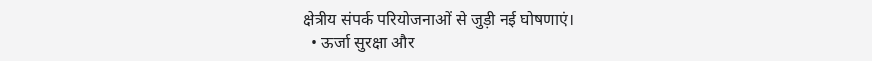क्षेत्रीय संपर्क परियोजनाओं से जुड़ी नई घोषणाएं।
  • ऊर्जा सुरक्षा और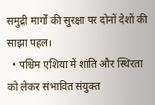समुद्री मार्गों की सुरक्षा पर दोनों देशों की साझा पहल।
  • पश्चिम एशिया में शांति और स्थिरता को लेकर संभावित संयुक्त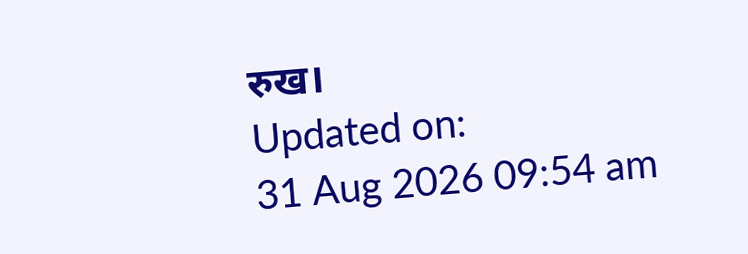रुख।
Updated on:
31 Aug 2026 09:54 am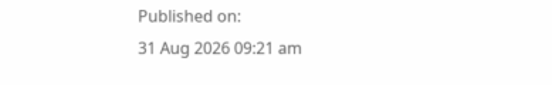Published on:
31 Aug 2026 09:21 am